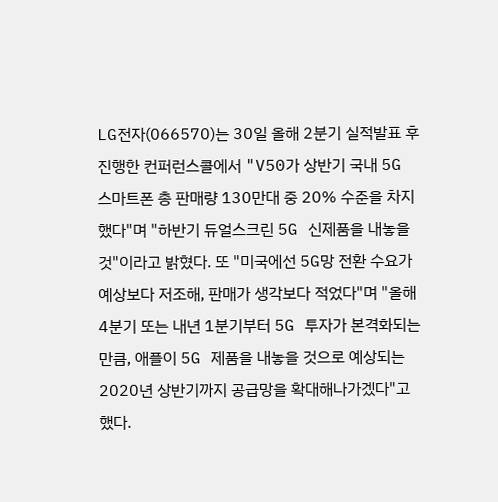LG전자(066570)는 30일 올해 2분기 실적발표 후 진행한 컨퍼런스콜에서 "V50가 상반기 국내 5G 스마트폰 총 판매량 130만대 중 20% 수준을 차지했다"며 "하반기 듀얼스크린 5G 신제품을 내놓을 것"이라고 밝혔다. 또 "미국에선 5G망 전환 수요가 예상보다 저조해, 판매가 생각보다 적었다"며 "올해 4분기 또는 내년 1분기부터 5G 투자가 본격화되는 만큼, 애플이 5G 제품을 내놓을 것으로 예상되는 2020년 상반기까지 공급망을 확대해나가겠다"고 했다.